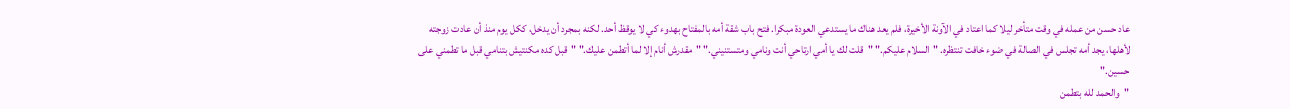عاد حسن من عمله في وقت متأخر ليلا كما اعتاد في الآونة الأخيرة، فلم يعد هناك ما يستدعي العودة مبكرا. فتح باب شقة أمه بالمفتاح بهدوء كي لا يوقظ أحد. لكنه بمجرد أن يدخل، ككل يوم منذ أن عادت زوجته لأهلها، يجد أمه تجلس في الصالة في ضوء خافت تنتظره. "السلام عليكم." "قلت لك يا أمي ارتاحي أنت ونامي ومتستنيني." "مقدرش أنام إلا لما أتطمن عليك." "قبل كده مكنتيش بتنامي قبل ما تطمني على حسين."
"والحمد لله بتطمن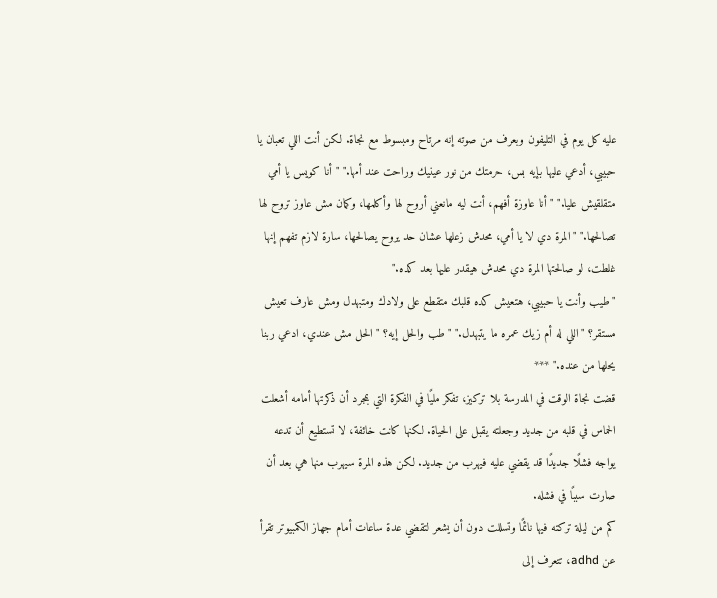عليه كل يوم في التليفون وبعرف من صوته إنه مرتاح ومبسوط مع نجاة. لكن أنت اللي تعبان يا حبيبي، أدعي عليها بإيه بس، حرمتك من نور عينيك وراحت عند أمها." "أنا كويس يا أمي متقلقيش عليا." "أنا عاوزة أفهم، أنت ليه مانعني أروح لها وأكلمها، وكمان مش عاوز تروح لها تصالحها." "المرة دي لا يا أمي، محدش زعلها عشان حد يروح يصالحها، سارة لازم تفهم إنها غلطت، لو صالحتها المرة دي محدش هيقدر عليها بعد كده."
"طيب وأنت يا حبيبي، هتعيش كده قلبك متقطع على ولادك ومتبهدل ومش عارف تعيش مستقر؟ "اللي له أم زيك عمره ما يتبهدل." "طب والحل إيه؟ "الحل مش عندي، ادعي ربنا يحلها من عنده." ***
قضت نجاة الوقت في المدرسة بلا تركيز، تفكر مليًا في الفكرة التي بمجرد أن ذكرتها أمامه أشعلت الحماس في قلبه من جديد وجعلته يقبل على الحياة. لكنها كانت خائفة، لا تستطيع أن تدعه يواجه فشلًا جديدًا قد يقضي عليه فيهرب من جديد. لكن هذه المرة سيهرب منها هي بعد أن صارت سببًا في فشله.
كم من ليلة تركته فيها نائمًا وتسللت دون أن يشعر لتقضي عدة ساعات أمام جهاز الكمبيوتر تقرأ عن adhd، تتعرف إلى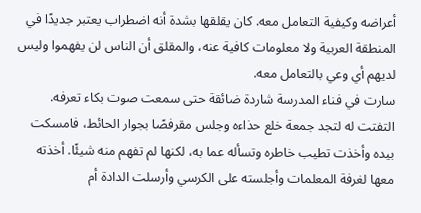أعراضه وكيفية التعامل معه. كان يقلقها بشدة أنه اضطراب يعتبر جديدًا في المنطقة العربية ولا معلومات كافية عنه، والمقلق أن الناس لن يفهموا وليس لديهم أي وعي بالتعامل معه.
سارت في فناء المدرسة شاردة ضائقة حتى سمعت صوت بكاء تعرفه. التفتت له لتجد جمعة خلع حذاءه وجلس مقرفصًا بجوار الحائط، فامسكت بيده وأخذت تطيب خاطره وتسأله عما به، لكنها لم تفهم منه شيئًا. أخذته معها لغرفة المعلمات وأجلسته على الكرسي وأرسلت الدادة أم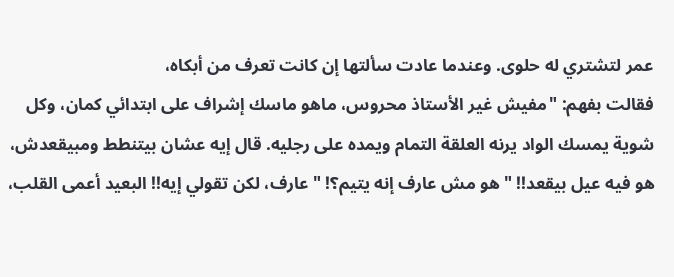عمر لتشتري له حلوى. وعندما عادت سألتها إن كانت تعرف من أبكاه،
فقالت بفهم: "مفيش غير الأستاذ محروس، ماهو ماسك إشراف على ابتدائي كمان، وكل شوية يمسك الواد يرنه العلقة التمام ويمده على رجليه. قال إيه عشان بيتنطط ومبيقعدش، هو فيه عيل بيقعد!! "هو مش عارف إنه يتيم؟! "عارف، لكن تقولي إيه!! البعيد أعمى القلب،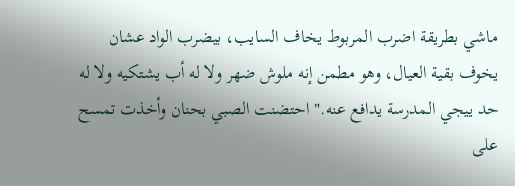ماشي بطريقة اضرب المربوط يخاف السايب، بيضرب الواد عشان يخوف بقية العيال، وهو مطمن إنه ملوش ضهر ولا له أب يشتكيه ولا له حد ييجي المدرسة يدافع عنه." احتضنت الصبي بحنان وأخذت تمسح
على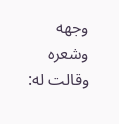وجهه وشعره وقالت له: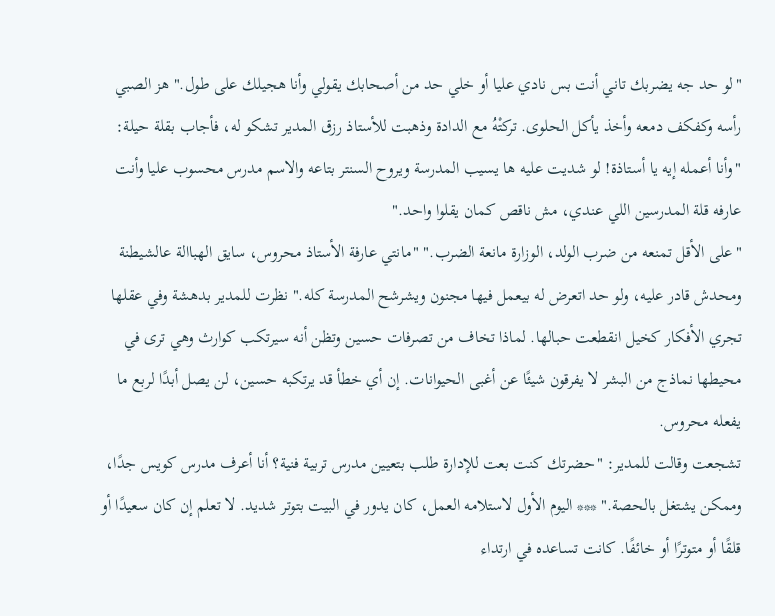"لو حد جه يضربك تاني أنت بس نادي عليا أو خلي حد من أصحابك يقولي وأنا هجيلك على طول." هز الصبي رأسه وكفكف دمعه وأخذ يأكل الحلوى. تركتْهُ مع الدادة وذهبت للأستاذ رزق المدير تشكو له، فأجاب بقلة حيلة: "وأنا أعمله إيه يا أستاذة! لو شديت عليه ها يسيب المدرسة ويروح السنتر بتاعه والاسم مدرس محسوب عليا وأنت عارفه قلة المدرسين اللي عندي، مش ناقص كمان يقلوا واحد."
"على الأقل تمنعه من ضرب الولد، الوزارة مانعة الضرب." "مانتي عارفة الأستاذ محروس، سايق الهباالة عالشيطنة ومحدش قادر عليه، ولو حد اتعرض له بيعمل فيها مجنون ويشرشح المدرسة كله." نظرت للمدير بدهشة وفي عقلها تجري الأفكار كخيل انقطعت حبالها. لماذا تخاف من تصرفات حسين وتظن أنه سيرتكب كوارث وهي ترى في محيطها نماذج من البشر لا يفرقون شيئًا عن أغبى الحيوانات. إن أي خطأ قد يرتكبه حسين، لن يصل أبدًا لربع ما يفعله محروس.
تشجعت وقالت للمدير: "حضرتك كنت بعت للإدارة طلب بتعيين مدرس تربية فنية؟ أنا أعرف مدرس كويس جدًا، وممكن يشتغل بالحصة." *** اليوم الأول لاستلامه العمل، كان يدور في البيت بتوتر شديد. لا تعلم إن كان سعيدًا أو قلقًا أو متوترًا أو خائفًا. كانت تساعده في ارتداء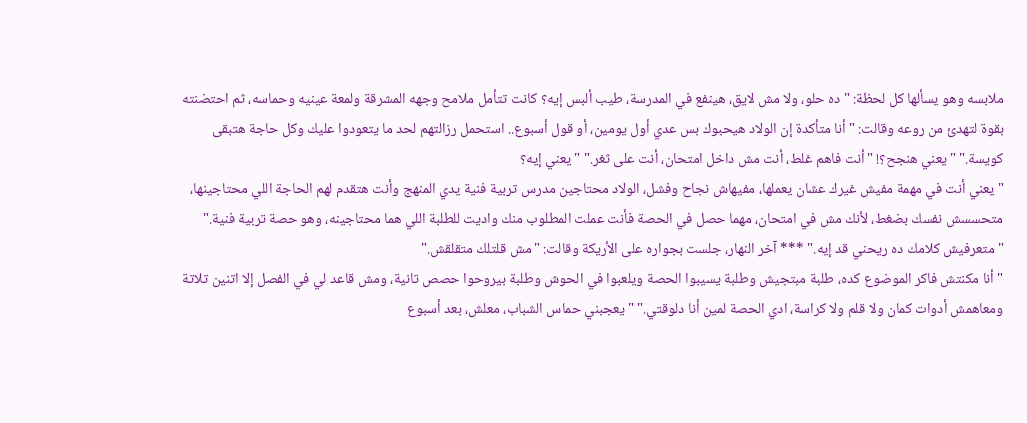ملابسه وهو يسألها كل لحظة: "ده حلو، ولا مش لايق، هينفع في المدرسة، طيب ألبس إيه؟ كانت تتأمل ملامح وجهه المشرقة ولمعة عينيه وحماسه، ثم احتضنته
بقوة لتهدئ من روعه وقالت: "أنا متأكدة إن الولاد هيحبوك بس عدي أول يومين، أو قول أسبوع.. استحمل رزالتهم لحد ما يتعودوا عليك وكل حاجة هتبقى كويسة." "يعني هنجح؟! "أنت فاهم غلط، أنت مش داخل امتحان، أنت على ثغر." "يعني إيه؟
"يعني أنت في مهمة مفيش غيرك عشان يعملها، مفيهاش نجاح وفشل، الولاد محتاجين مدرس تربية فنية يدي المنهج وأنت هتقدم لهم الحاجة اللي محتاجينها، متحسسش نفسك بضغط، لأنك مش في امتحان، مهما حصل في الحصة فأنت عملت المطلوب منك واديت للطلبة اللي هما محتاجينه، وهو حصة تربية فنية." "متعرفيش كلامك ده ريحني قد إيه." *** آخر النهار، جلست بجواره على الأريكة وقالت: "مش قلتلك متقلقش."
"أنا مكنتش فاكر الموضوع كده، طلبة مبتجيش وطلبة يسيبوا الحصة ويلعبوا في الحوش وطلبة بيروحوا حصص تانية، ومش قاعد لي في الفصل إلا اتنين تلاتة ومعاهمش أدوات كمان ولا قلم ولا كراسة، ادي الحصة لمين أنا دلوقتي." "يعجبني حماس الشباب، معلش، بعد أسبوع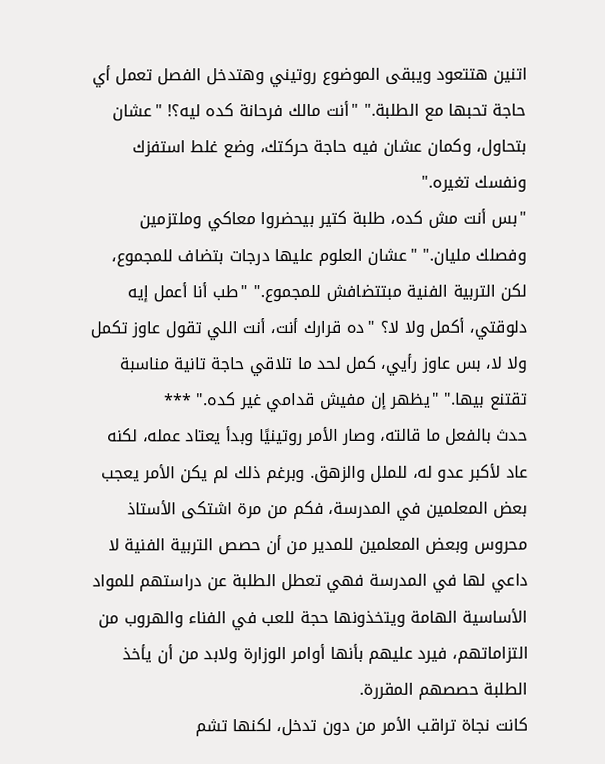اتنين هتتعود ويبقى الموضوع روتيني وهتدخل الفصل تعمل أي حاجة تحبها مع الطلبة." "أنت مالك فرحانة كده ليه؟! "عشان بتحاول، وكمان عشان فيه حاجة حركتك، وضع غلط استفزك ونفسك تغيره."
"بس أنت مش كده، طلبة كتير بيحضروا معاكي وملتزمين وفصلك مليان." "عشان العلوم عليها درجات بتضاف للمجموع، لكن التربية الفنية مبتتضافش للمجموع." "طب أنا أعمل إيه دلوقتي، أكمل ولا لا؟ "ده قرارك أنت، أنت اللي تقول عاوز تكمل ولا لا، بس عاوز رأيي، كمل لحد ما تلاقي حاجة تانية مناسبة تقتنع بيها." "يظهر إن مفيش قدامي غير كده." ***
حدث بالفعل ما قالته، وصار الأمر روتينيًا وبدأ يعتاد عمله، لكنه عاد لأكبر عدو له، للملل والزهق. وبرغم ذلك لم يكن الأمر يعجب بعض المعلمين في المدرسة، فكم من مرة اشتكى الأستاذ محروس وبعض المعلمين للمدير من أن حصص التربية الفنية لا داعي لها في المدرسة فهي تعطل الطلبة عن دراستهم للمواد الأساسية الهامة ويتخذونها حجة للعب في الفناء والهروب من التزاماتهم، فيرد عليهم بأنها أوامر الوزارة ولابد من أن يأخذ الطلبة حصصهم المقررة.
كانت نجاة تراقب الأمر من دون تدخل، لكنها تشم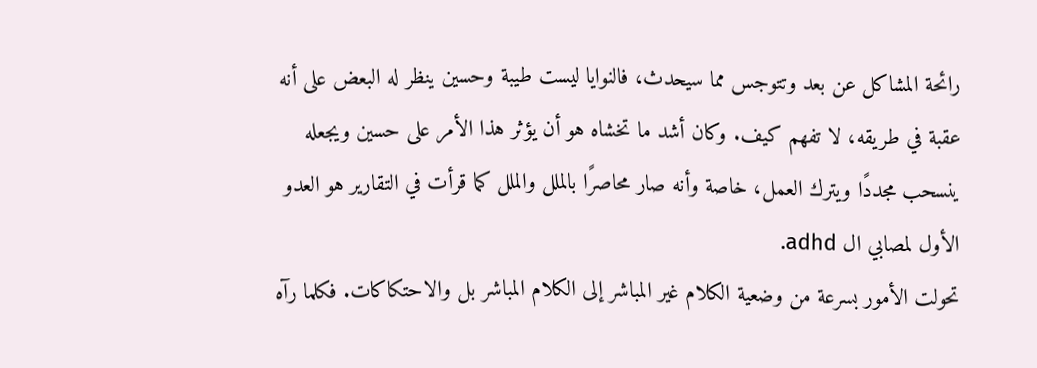رائحة المشاكل عن بعد وتتوجس مما سيحدث، فالنوايا ليست طيبة وحسين ينظر له البعض على أنه عقبة في طريقه، لا تفهم كيف. وكان أشد ما تخشاه هو أن يؤثر هذا الأمر على حسين ويجعله ينسحب مجددًا ويترك العمل، خاصة وأنه صار محاصرًا بالملل والملل كما قرأت في التقارير هو العدو الأول لمصابي ال adhd.
تحولت الأمور بسرعة من وضعية الكلام غير المباشر إلى الكلام المباشر بل والاحتكاكات. فكلما رآه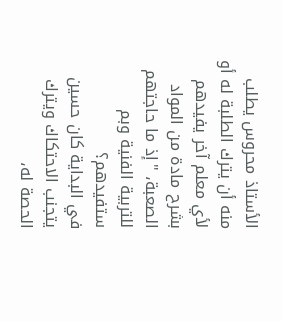الأستاذ محروس يطلب منه أن يترك الطلبة له أو لأي معلم آخر يفيدهم بشرح مادة من المواد الصعبة، "إذ ما حاجتهم للتربية الفنية وبم ستفيدهم؟
في البداية كان حسين يتجنب الاحتكاك ويترك الحصة له،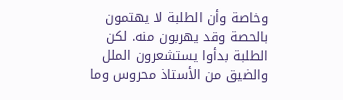وخاصة وأن الطلبة لا يهتمون بالحصة وقد يهربون منه. لكن الطلبة بدأوا يستشعرون الملل والضيق من الأستاذ محروس وما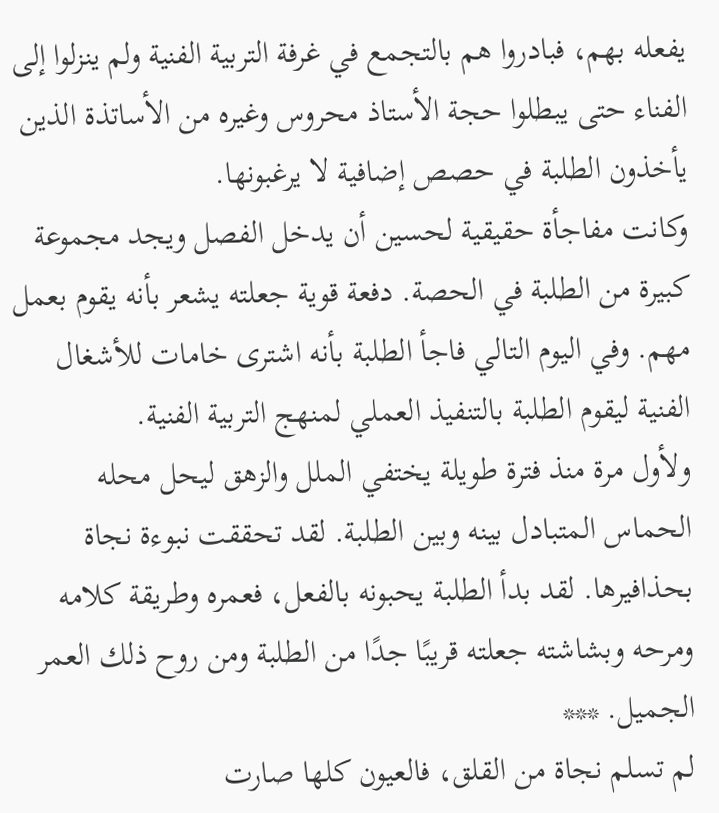يفعله بهم، فبادروا هم بالتجمع في غرفة التربية الفنية ولم ينزلوا إلى الفناء حتى يبطلوا حجة الأستاذ محروس وغيره من الأساتذة الذين يأخذون الطلبة في حصص إضافية لا يرغبونها.
وكانت مفاجأة حقيقية لحسين أن يدخل الفصل ويجد مجموعة كبيرة من الطلبة في الحصة. دفعة قوية جعلته يشعر بأنه يقوم بعمل مهم. وفي اليوم التالي فاجأ الطلبة بأنه اشترى خامات للأشغال الفنية ليقوم الطلبة بالتنفيذ العملي لمنهج التربية الفنية.
ولأول مرة منذ فترة طويلة يختفي الملل والزهق ليحل محله الحماس المتبادل بينه وبين الطلبة. لقد تحققت نبوءة نجاة بحذافيرها. لقد بدأ الطلبة يحبونه بالفعل، فعمره وطريقة كلامه ومرحه وبشاشته جعلته قريبًا جدًا من الطلبة ومن روح ذلك العمر الجميل. ***
لم تسلم نجاة من القلق، فالعيون كلها صارت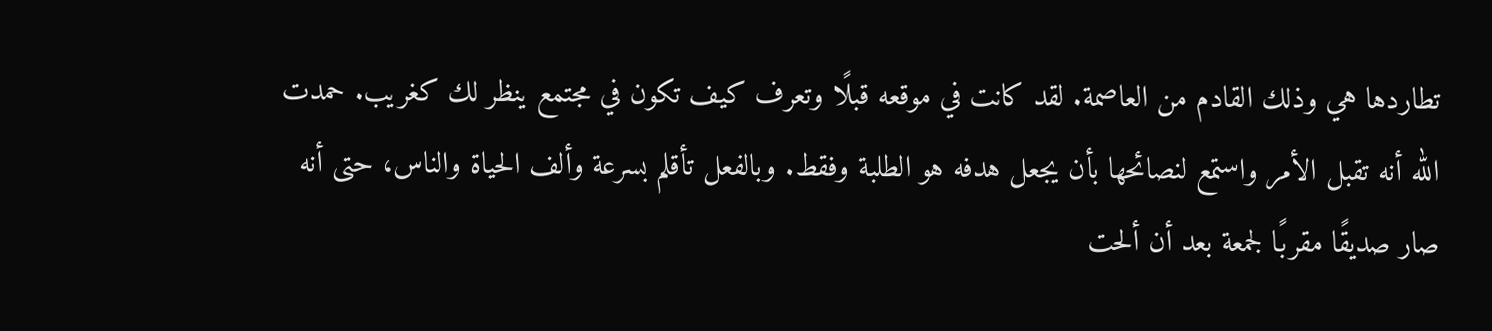تطاردها هي وذلك القادم من العاصمة. لقد كانت في موقعه قبلًا وتعرف كيف تكون في مجتمع ينظر لك كغريب. حمدت الله أنه تقبل الأمر واستمع لنصائحها بأن يجعل هدفه هو الطلبة وفقط. وبالفعل تأقلم بسرعة وألف الحياة والناس، حتى أنه صار صديقًا مقربًا لجمعة بعد أن ألحت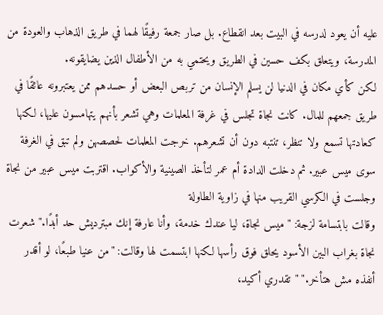عليه أن يعود لدرسه في البيت بعد انقطاع. بل صار جمعة رفيقًا لهما في طريق الذهاب والعودة من المدرسة، ويتعلق بكف حسين في الطريق ويحتمي به من الأطفال الذين يضايقونه.
لكن كأي مكان في الدنيا لن يسلم الإنسان من تربص البعض أو حسدهم ممن يعتبرونه عائقًا في طريق جمعهم للمال. كانت نجاة تجلس في غرفة المعلمات وهي تشعر بأنهم يتهامسون عليها، لكنها كعادتها تسمع ولا تنظر، تنتبه دون أن تشعرهم. خرجت المعلمات لحصصهن ولم تبق في الغرفة سوى ميس عبير. ثم دخلت الدادة أم عمر لتأخذ الصينية والأكواب. اقتربت ميس عبير من نجاة وجلست في الكرسي القريب منها في زاوية الطاولة
وقالت بابتسامة لزجة: "ميس نجاة، ليا عندك خدمة، وأنا عارفة إنك مبترديش حد أبدًا." شعرت نجاة بغراب البين الأسود يحلق فوق رأسها لكنها ابتسمت لها وقالت: "من عنيا طبعًا، لو أقدر أنفذه مش هتأخر." "تقدري أكيد،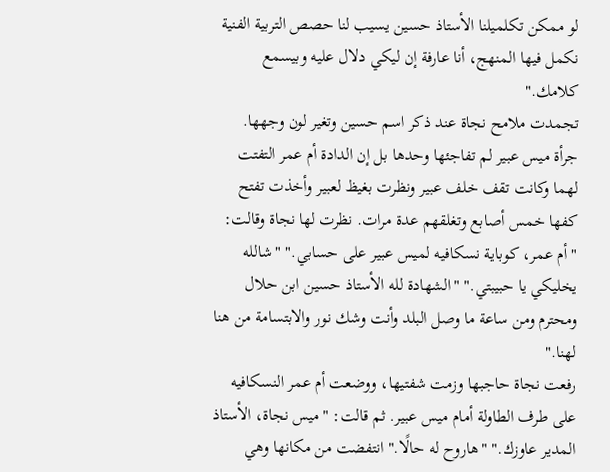لو ممكن تكلميلنا الأستاذ حسين يسيب لنا حصص التربية الفنية نكمل فيها المنهج، أنا عارفة إن ليكي دلال عليه وبيسمع كلامك."
تجمدت ملامح نجاة عند ذكر اسم حسين وتغير لون وجهها. جرأة ميس عبير لم تفاجئها وحدها بل إن الدادة أم عمر التفتت لهما وكانت تقف خلف عبير ونظرت بغيظ لعبير وأخذت تفتح كفها خمس أصابع وتغلقهم عدة مرات. نظرت لها نجاة وقالت: "أم عمر، كوباية نسكافيه لميس عبير على حسابي." "شالله يخليكي يا حبيبتي." "الشهادة لله الأستاذ حسين ابن حلال ومحترم ومن ساعة ما وصل البلد وأنت وشك نور والابتسامة من هنا لهنا."
رفعت نجاة حاجبها وزمت شفتيها، ووضعت أم عمر النسكافيه على طرف الطاولة أمام ميس عبير. ثم قالت: "ميس نجاة، الأستاذ المدير عاوزك." "هاروح له حالًا." انتفضت من مكانها وهي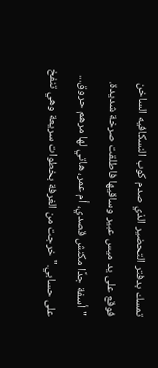تمسك بدفتر التحضير الذي صدم كوب النسكافيه الساخن فوقع على يد ميس عبير وساقيها فاطلقت صرخة شديدة. "أسفة جدًا مكنش قصدي، أم عمر، هاتي لها مرهم حروق... على حسابي." خرجت من الغرفة بخطوات سريعة وهي تنفخ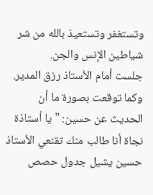وتستغفر وتستعيذ بالله من شر شياطين الإنس والجن.
جلست أمام الأستاذ رزق المدير. وكما توقعت بصورة ما أن الحديث عن حسين: "يا أستاذة نجاة أنا طالب منك تقنعي الأستاذ حسين يشيل جدول حصص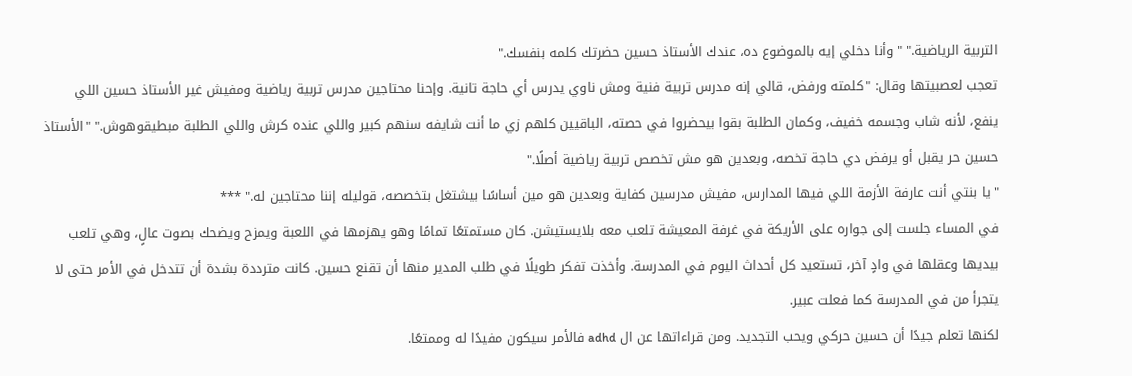التربية الرياضية." "وأنا دخلي إيه بالموضوع ده، عندك الأستاذ حسين حضرتك كلمه بنفسك."
تعجب لعصبيتها وقال: "كلمته ورفض، قالي إنه مدرس تربية فنية ومش ناوي يدرس أي حاجة تانية. وإحنا محتاجين مدرس تربية رياضية ومفيش غير الأستاذ حسين اللي ينفع، لأنه شاب وجسمه خفيف، وكمان الطلبة بقوا بيحضروا في حصته، الباقيين كلهم زي ما أنت شايفه سنهم كبير واللي عنده كرش واللي الطلبة مبطيقوهوش." "الأستاذ حسين حر يقبل أو يرفض دي حاجة تخصه، وبعدين هو مش تخصص تربية رياضية أصلًا."
"يا بنتي أنت عارفة الأزمة اللي فيها المدارس، مفيش مدرسين كفاية وبعدين هو مين أساسًا بيشتغل بتخصصه، قوليله إننا محتاجين له." ***
في المساء جلست إلى جواره على الأريكة في غرفة المعيشة تلعب معه بلايستيشن. كان مستمتعًا تمامًا وهو يهزمها في اللعبة ويمزح ويضحك بصوت عالٍ، وهي تلعب بيديها وعقلها في وادٍ آخر، تستعيد كل أحداث اليوم في المدرسة. وأخذت تفكر طويلًا في طلب المدير منها أن تقنع حسين. كانت مترددة بشدة أن تتدخل في الأمر حتى لا يتجرأ من في المدرسة كما فعلت عبير.
لكنها تعلم جيدًا أن حسين حركي ويحب التجديد. ومن قراءاتها عن ال adhd فالأمر سيكون مفيدًا له وممتعًا.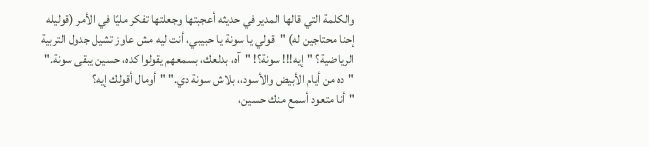والكلمة التي قالها المدير في حديثه أعجبتها وجعلتها تفكر مليًا في الأمر (قوليله إحنا محتاجين له) "قولي يا سونة يا حبيبي، أنت ليه مش عاوز تشيل جدول التربية الرياضية؟ "إيه!!! سونة؟! "آه، بدلعك، بسمعهم يقولوا كده، حسين يبقى سونة." "ده من أيام الأبيض والأسود،، بلاش سونة دي." "أومال أقولك إيه؟
"أنا متعود أسمع منك حسين،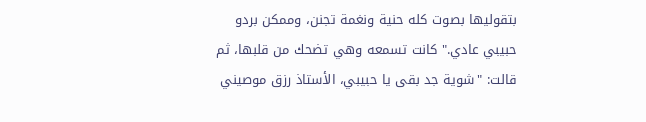بتقوليها بصوت كله حنية ونغمة تجنن، وممكن بردو حبيبي عادي." كانت تسمعه وهي تضحك من قلبها، ثم قالت: "شوية جد بقى يا حبيبي، الأستاذ رزق موصيني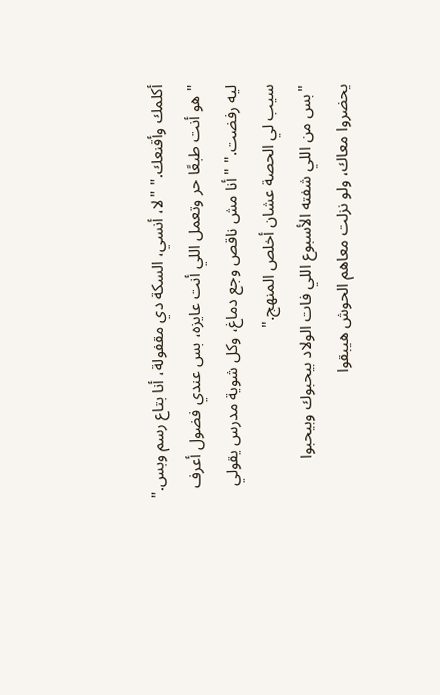أكلمك وأقنعك." "لا، أنسي، السكة دي مقفولة، أنا بتاع رسم وبس." "هو أنت طبعًا حر وتعمل اللي أنت عايزه، بس عندي فضول أعرف ليه رفضت." "أنا مش ناقص وجع دماغ، وكل شوية مدرس يقولي سيب لي الحصة عشان أخلص المنهج."
"بس من اللي شفته الأسبوع اللي فات الولاد بيحبوك وبيحبوا يحضروا معاك، ولو نزلت معاهم الحوش هيبقوا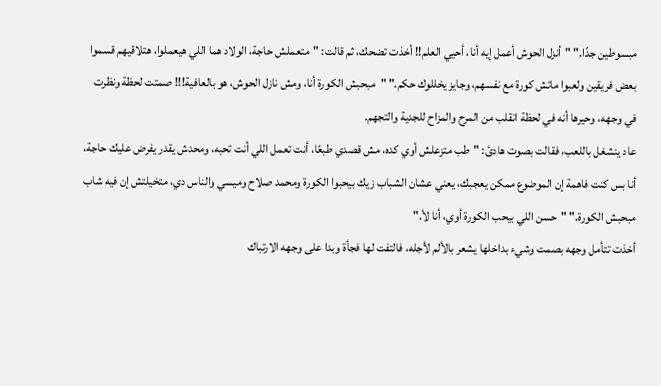مبسوطين جدًا." "أنزل الحوش أعمل إيه أنا، أحيي العلم!! أخذت تضحك، ثم قالت: "متعملش حاجة، الولاد هما اللي هيعملوا، هتلاقيهم قسموا بعض فريقين ولعبوا ماتش كورة مع نفسهم، وجايز يخللوك حكم." "مبحبش الكورة أنا، ومش نازل الحوش، هو بالعافية!!! صمتت لحظة ونظرت في وجهه، وحيرها أنه في لحظة انقلب من المرح والمزاح للجدية والتجهم.
عاد ينشغل باللعب، فقالت بصوت هادئ: "طب متزعلش أوي كده، مش قصدي طبعًا، أنت تعمل اللي أنت تحبه، ومحدش يقدر يفرض عليك حاجة، أنا بس كنت فاهمة إن الموضوع ممكن يعجبك، يعني عشان الشباب زيك بيحبوا الكورة ومحمد صلاح وميسي والناس دي، متخيلتش إن فيه شاب مبحبش الكورة." "حسن اللي بيحب الكورة أوي، أنا لأ."
أخذت تتأمل وجهه بصمت وشيء بداخلها يشعر بالألم لأجله، فالتفت لها فجأة وبدا على وجهه الارتباك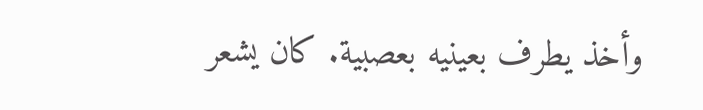وأخذ يطرف بعينيه بعصبية. كان يشعر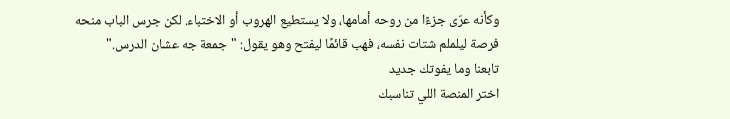وكأنه عرّى جزءًا من روحه أمامها، ولا يستطيع الهروب أو الاختباء. لكن جرس الباب منحه فرصة ليلملم شتات نفسه، فهب قائمًا ليفتح وهو يقول: "جمعة جه عشان الدرس."
تابعنا وما يفوتك جديد
اختر المنصة اللي تناسبك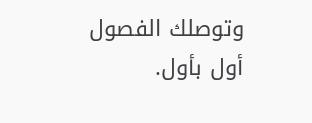وتوصلك الفصول أول بأول.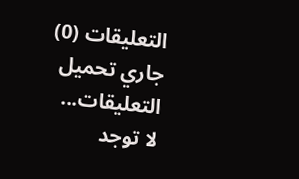التعليقات (0)
جاري تحميل التعليقات...
لا توجد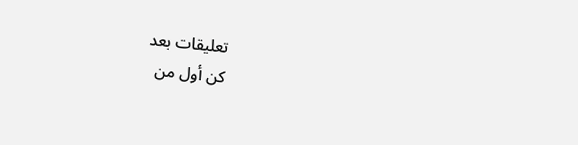تعليقات بعد
كن أول من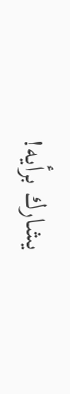يشارك برأيه!